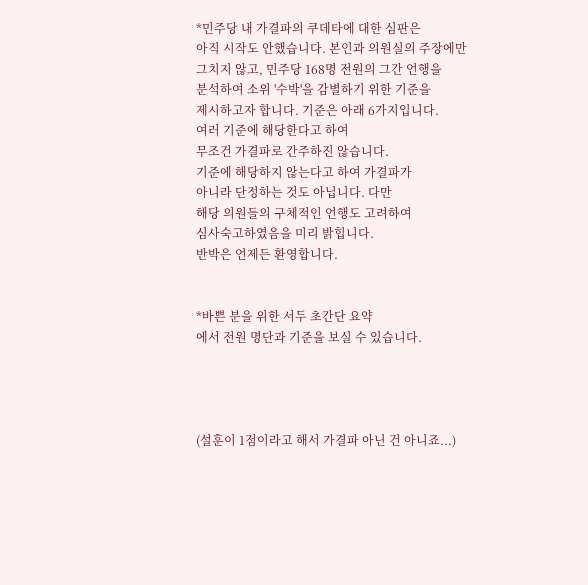*민주당 내 가결파의 쿠데타에 대한 심판은
아직 시작도 안했습니다. 본인과 의원실의 주장에만
그치지 않고, 민주당 168명 전원의 그간 언행을
분석하여 소위 '수박'을 감별하기 위한 기준을
제시하고자 합니다. 기준은 아래 6가지입니다.
여러 기준에 해당한다고 하여
무조건 가결파로 간주하진 않습니다.
기준에 해당하지 않는다고 하여 가결파가
아니라 단정하는 것도 아닙니다. 다만
해당 의원들의 구체적인 언행도 고려하여
심사숙고하였음을 미리 밝힙니다.
반박은 언제든 환영합니다.


*바쁜 분을 위한 서두 초간단 요약
에서 전원 명단과 기준을 보실 수 있습니다.




(설훈이 1점이라고 해서 가결파 아닌 건 아니죠...)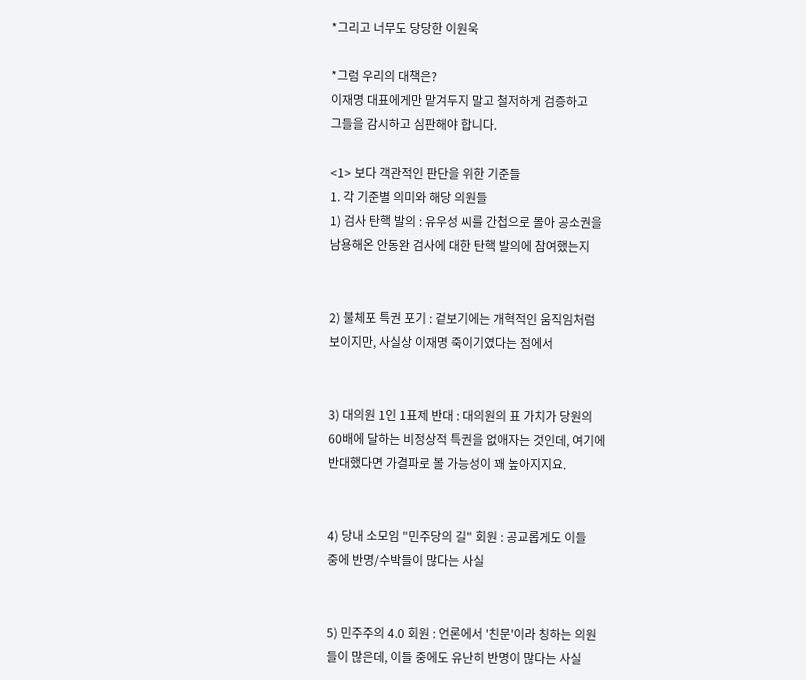*그리고 너무도 당당한 이원욱

*그럼 우리의 대책은?
이재명 대표에게만 맡겨두지 말고 철저하게 검증하고
그들을 감시하고 심판해야 합니다.

<1> 보다 객관적인 판단을 위한 기준들
1. 각 기준별 의미와 해당 의원들
1) 검사 탄핵 발의 : 유우성 씨를 간첩으로 몰아 공소권을
남용해온 안동완 검사에 대한 탄핵 발의에 참여했는지


2) 불체포 특권 포기 : 겉보기에는 개혁적인 움직임처럼
보이지만, 사실상 이재명 죽이기였다는 점에서


3) 대의원 1인 1표제 반대 : 대의원의 표 가치가 당원의
60배에 달하는 비정상적 특권을 없애자는 것인데, 여기에
반대했다면 가결파로 볼 가능성이 꽤 높아지지요.


4) 당내 소모임 "민주당의 길" 회원 : 공교롭게도 이들
중에 반명/수박들이 많다는 사실


5) 민주주의 4.0 회원 : 언론에서 '친문'이라 칭하는 의원
들이 많은데, 이들 중에도 유난히 반명이 많다는 사실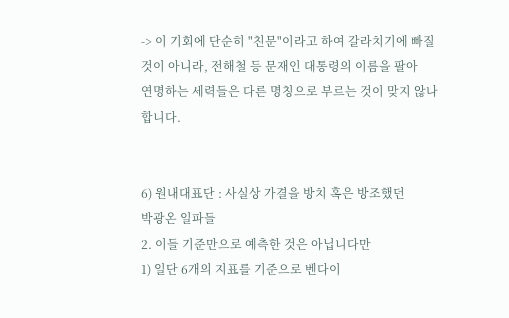-> 이 기회에 단순히 "친문"이라고 하여 갈라치기에 빠질
것이 아니라, 전해철 등 문재인 대통령의 이름을 팔아
연명하는 세력들은 다른 명칭으로 부르는 것이 맞지 않나
합니다.


6) 원내대표단 : 사실상 가결을 방치 혹은 방조했던
박광온 일파들
2. 이들 기준만으로 예측한 것은 아닙니다만
1) 일단 6개의 지표를 기준으로 벤다이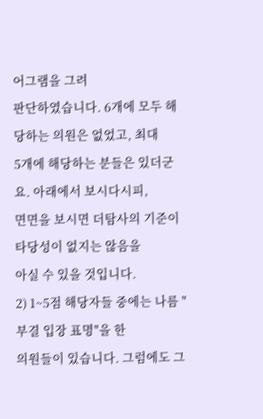어그램을 그려
판단하였습니다. 6개에 모두 해당하는 의원은 없었고, 최대
5개에 해당하는 분들은 있더군요. 아래에서 보시다시피,
면면을 보시면 더탐사의 기준이 타당성이 없지는 않음을
아실 수 있을 것입니다.
2) 1~5점 해당자들 중에는 나름 "부결 입장 표명"을 한
의원들이 있습니다. 그럼에도 그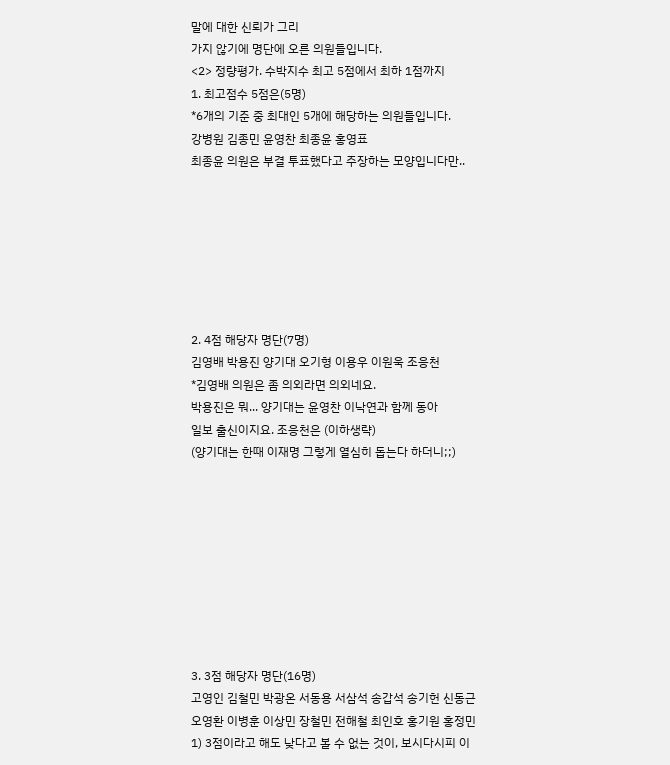말에 대한 신뢰가 그리
가지 않기에 명단에 오른 의원들입니다.
<2> 정량평가. 수박지수 최고 5점에서 최하 1점까지
1. 최고점수 5점은(5명)
*6개의 기준 중 최대인 5개에 해당하는 의원들입니다.
강병원 김종민 윤영찬 최종윤 홍영표
최종윤 의원은 부결 투표했다고 주장하는 모양입니다만..







2. 4점 해당자 명단(7명)
김영배 박용진 양기대 오기형 이용우 이원욱 조응천
*김영배 의원은 좀 의외라면 의외네요.
박용진은 뭐... 양기대는 윤영찬 이낙연과 함께 동아
일보 출신이지요. 조응천은 (이하생략)
(양기대는 한때 이재명 그렇게 열심히 돕는다 하더니;;)









3. 3점 해당자 명단(16명)
고영인 김철민 박광온 서동용 서삼석 송갑석 송기헌 신동근
오영환 이병훈 이상민 장철민 전해철 최인호 홍기원 홍정민
1) 3점이라고 해도 낮다고 볼 수 없는 것이, 보시다시피 이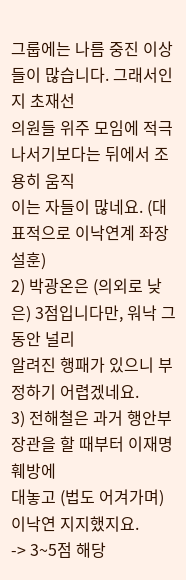그룹에는 나름 중진 이상들이 많습니다. 그래서인지 초재선
의원들 위주 모임에 적극 나서기보다는 뒤에서 조용히 움직
이는 자들이 많네요. (대표적으로 이낙연계 좌장 설훈)
2) 박광온은 (의외로 낮은) 3점입니다만, 워낙 그동안 널리
알려진 행패가 있으니 부정하기 어렵겠네요.
3) 전해철은 과거 행안부장관을 할 때부터 이재명 훼방에
대놓고 (법도 어겨가며) 이낙연 지지했지요.
-> 3~5점 해당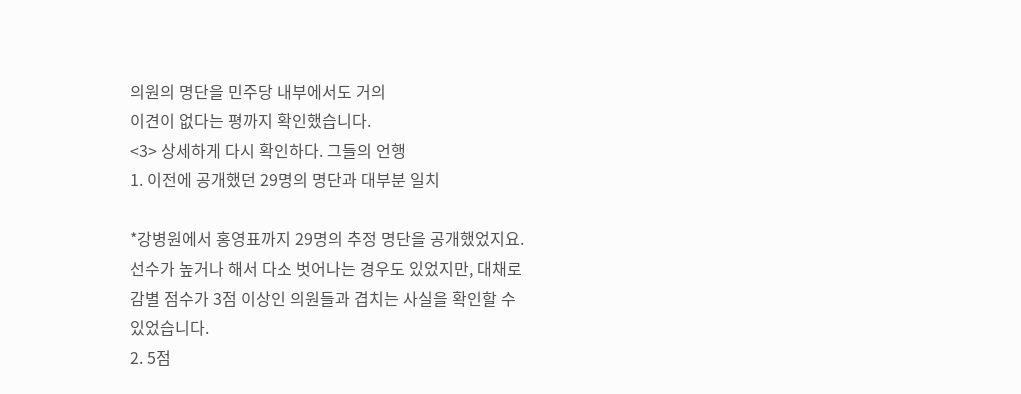의원의 명단을 민주당 내부에서도 거의
이견이 없다는 평까지 확인했습니다.
<3> 상세하게 다시 확인하다. 그들의 언행
1. 이전에 공개했던 29명의 명단과 대부분 일치

*강병원에서 홍영표까지 29명의 추정 명단을 공개했었지요.
선수가 높거나 해서 다소 벗어나는 경우도 있었지만, 대채로
감별 점수가 3점 이상인 의원들과 겹치는 사실을 확인할 수
있었습니다.
2. 5점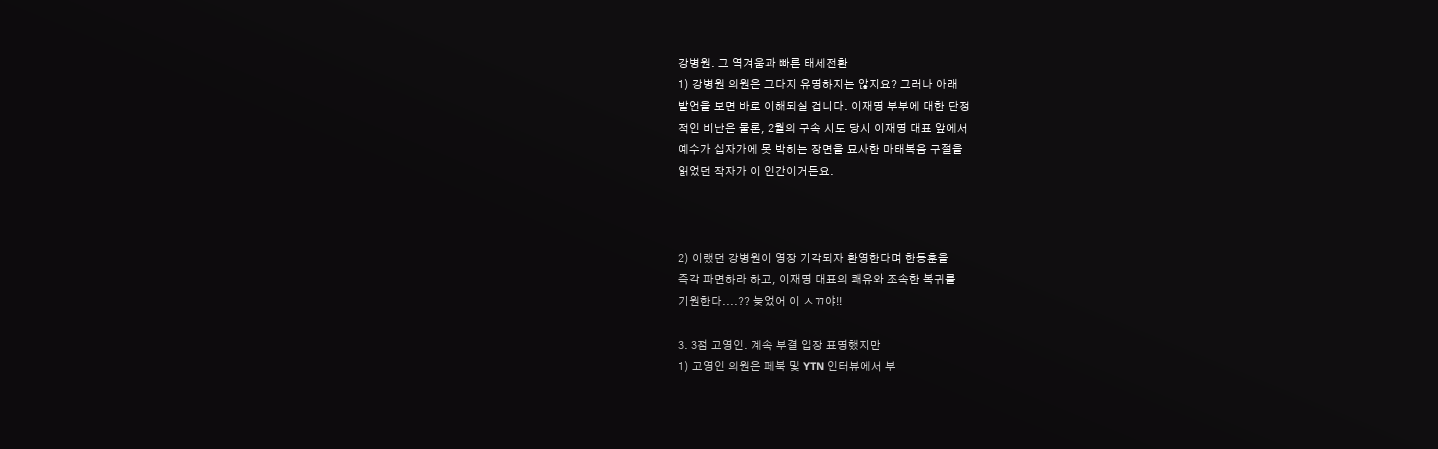강병원. 그 역겨움과 빠른 태세전환
1) 강병원 의원은 그다지 유명하지는 않지요? 그러나 아래
발언을 보면 바로 이해되실 겁니다. 이재명 부부에 대한 단정
적인 비난은 물론, 2월의 구속 시도 당시 이재명 대표 앞에서
예수가 십자가에 못 박히는 장면을 묘사한 마태복음 구절을
읽었던 작자가 이 인간이거든요.



2) 이랬던 강병원이 영장 기각되자 환영한다며 한동훈을
즉각 파면하라 하고, 이재명 대표의 쾌유와 조속한 복귀를
기원한다....?? 늦었어 이 ㅅㄲ야!!

3. 3점 고영인. 계속 부결 입장 표명했지만
1) 고영인 의원은 페북 및 YTN 인터뷰에서 부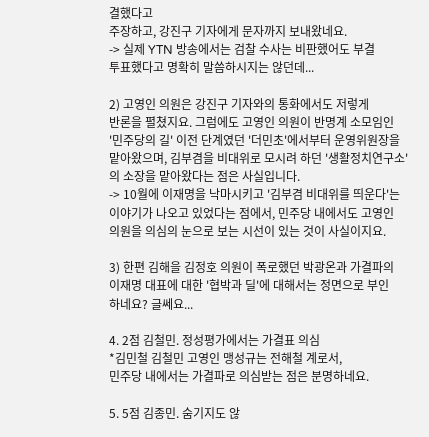결했다고
주장하고, 강진구 기자에게 문자까지 보내왔네요.
-> 실제 YTN 방송에서는 검찰 수사는 비판했어도 부결
투표했다고 명확히 말씀하시지는 않던데...

2) 고영인 의원은 강진구 기자와의 통화에서도 저렇게
반론을 펼쳤지요. 그럼에도 고영인 의원이 반명계 소모임인
'민주당의 길' 이전 단계였던 '더민초'에서부터 운영위원장을
맡아왔으며, 김부겸을 비대위로 모시려 하던 '생활정치연구소'
의 소장을 맡아왔다는 점은 사실입니다.
-> 10월에 이재명을 낙마시키고 '김부겸 비대위를 띄운다'는
이야기가 나오고 있었다는 점에서, 민주당 내에서도 고영인
의원을 의심의 눈으로 보는 시선이 있는 것이 사실이지요.

3) 한편 김해을 김정호 의원이 폭로했던 박광온과 가결파의
이재명 대표에 대한 '협박과 딜'에 대해서는 정면으로 부인
하네요? 글쎄요...

4. 2점 김철민. 정성평가에서는 가결표 의심
*김민철 김철민 고영인 맹성규는 전해철 계로서,
민주당 내에서는 가결파로 의심받는 점은 분명하네요.

5. 5점 김종민. 숨기지도 않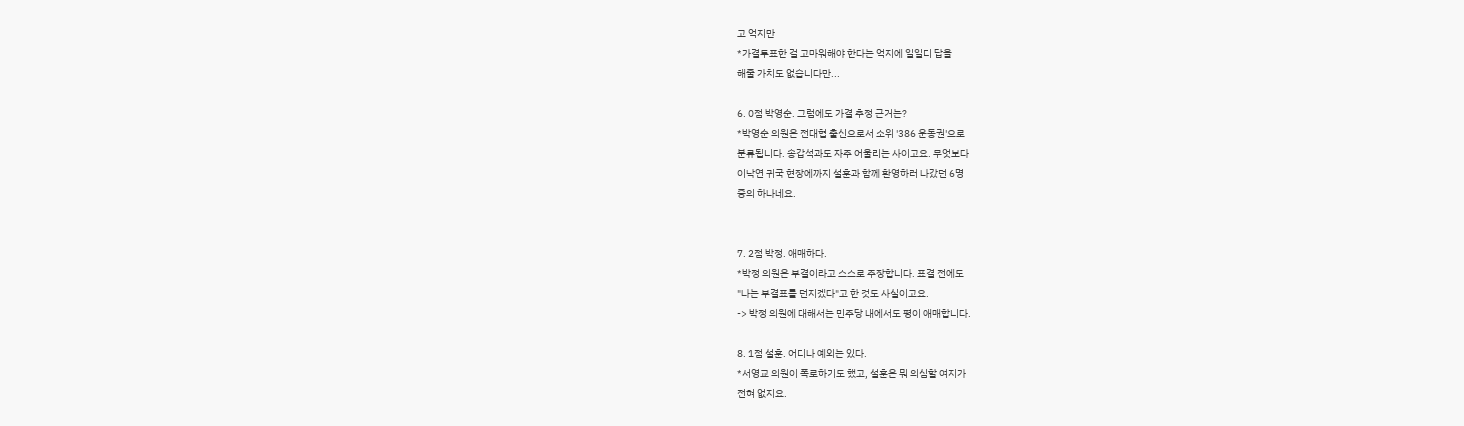고 억지만
*가결투표한 걸 고마워해야 한다는 억지에 일일디 답을
해줄 가치도 없습니다만...

6. 0점 박영순. 그럼에도 가결 추정 근거는?
*박영순 의원은 전대협 출신으로서 소위 '386 운동권'으로
분류됩니다. 송갑석과도 자주 어울리는 사이고요. 무엇보다
이낙연 귀국 현장에까지 설훈과 함께 환영하러 나갔던 6명
중의 하나네요.


7. 2점 박정. 애매하다.
*박정 의원은 부결이라고 스스로 주장합니다. 표결 전에도
"나는 부결표를 던지겠다"고 한 것도 사실이고요.
-> 박정 의원에 대해서는 민주당 내에서도 평이 애매합니다.

8. 1점 설훈. 어디나 예외는 있다.
*서영교 의원이 폭로하기도 했고, 설훈은 뭐 의심할 여지가
전혀 없지요.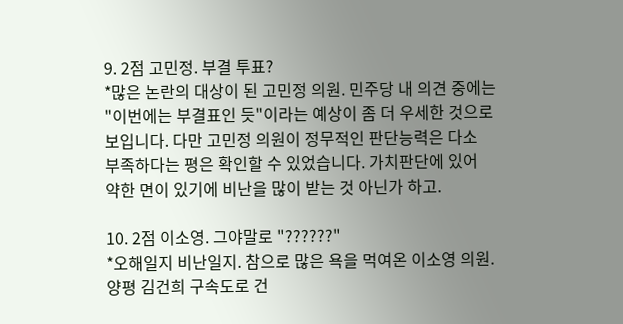9. 2점 고민정. 부결 투표?
*많은 논란의 대상이 된 고민정 의원. 민주당 내 의견 중에는
"이번에는 부결표인 듯"이라는 예상이 좀 더 우세한 것으로
보입니다. 다만 고민정 의원이 정무적인 판단능력은 다소
부족하다는 평은 확인할 수 있었습니다. 가치판단에 있어
약한 면이 있기에 비난을 많이 받는 것 아닌가 하고.

10. 2점 이소영. 그야말로 "??????"
*오해일지 비난일지. 참으로 많은 욕을 먹여온 이소영 의원.
양평 김건희 구속도로 건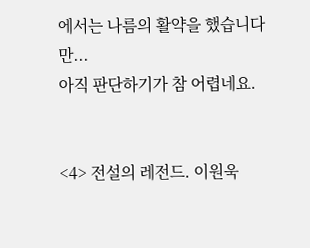에서는 나름의 활약을 했습니다만...
아직 판단하기가 참 어렵네요.


<4> 전설의 레전드. 이원욱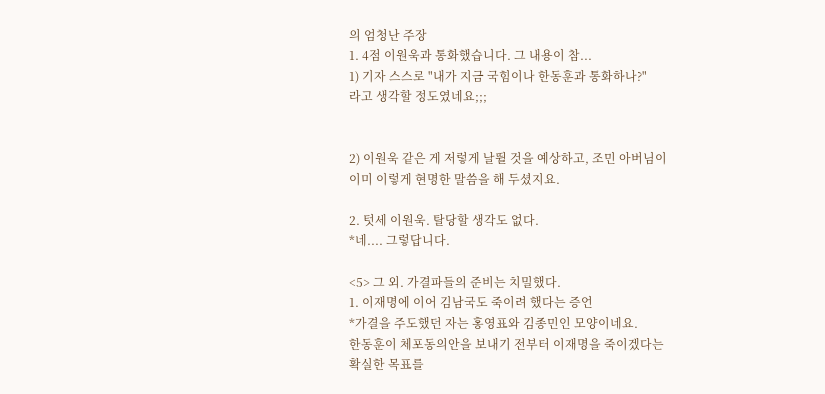의 엄청난 주장
1. 4점 이원욱과 통화했습니다. 그 내용이 참...
1) 기자 스스로 "내가 지금 국힘이나 한동훈과 통화하나?"
라고 생각할 정도였네요;;;


2) 이원욱 같은 게 저렇게 날뛸 것을 예상하고, 조민 아버님이
이미 이렇게 현명한 말씀을 해 두셨지요.

2. 텃세 이원욱. 탈당할 생각도 없다.
*네.... 그렇답니다.

<5> 그 외. 가결파들의 준비는 치밀했다.
1. 이재명에 이어 김남국도 죽이려 했다는 증언
*가결을 주도했던 자는 홍영표와 김종민인 모양이네요.
한동훈이 체포동의안을 보내기 전부터 이재명을 죽이겠다는
확실한 목표를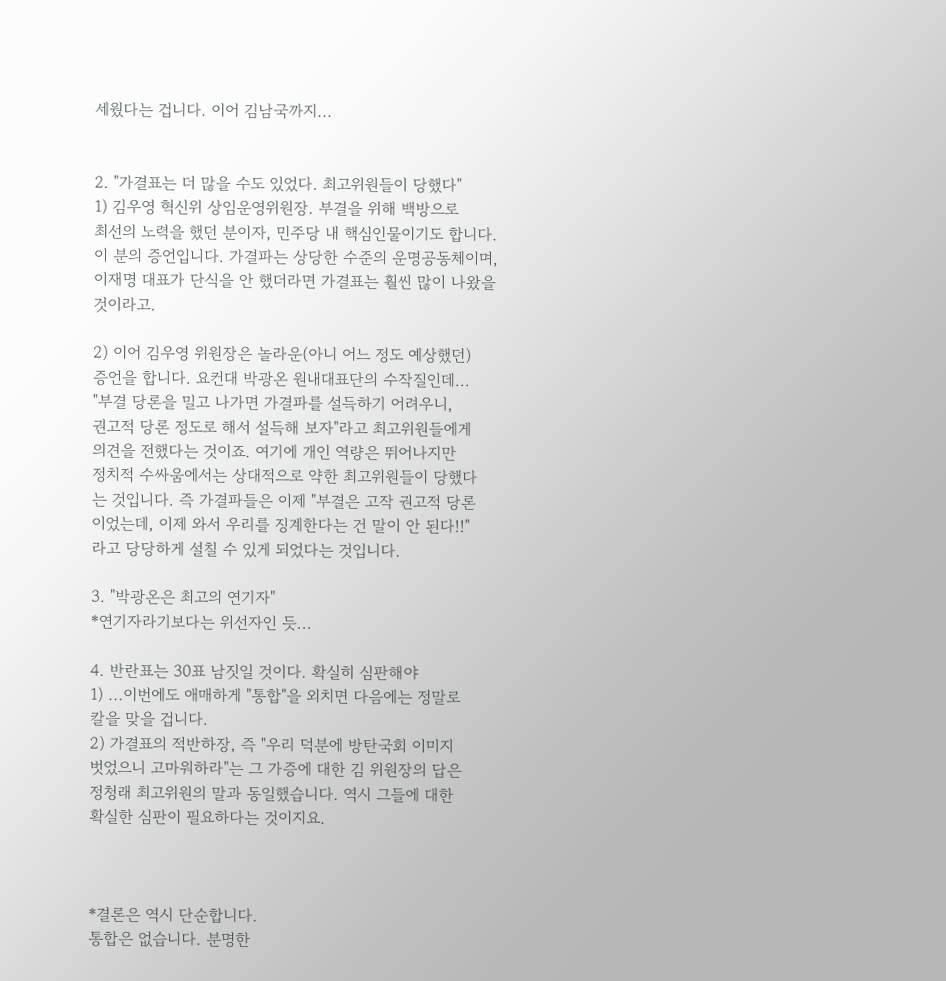세웠다는 겁니다. 이어 김남국까지...


2. "가결표는 더 많을 수도 있었다. 최고위원들이 당했다"
1) 김우영 혁신위 상임운영위원장. 부결을 위해 백방으로
최선의 노력을 했던 분이자, 민주당 내 핵심인물이기도 합니다.
이 분의 증언입니다. 가결파는 상당한 수준의 운명공동체이며,
이재명 대표가 단식을 안 했더라면 가결표는 훨씬 많이 나왔을
것이라고.

2) 이어 김우영 위원장은 놀라운(아니 어느 정도 예상했던)
증언을 합니다. 요컨대 박광온 원내대표단의 수작질인데...
"부결 당론을 밀고 나가면 가결파를 설득하기 어려우니,
권고적 당론 정도로 해서 설득해 보자"라고 최고위원들에게
의견을 전했다는 것이죠. 여기에 개인 역량은 뛰어나지만
정치적 수싸움에서는 상대적으로 약한 최고위원들이 당했다
는 것입니다. 즉 가결파들은 이제 "부결은 고작 권고적 당론
이었는데, 이제 와서 우리를 징계한다는 건 말이 안 된다!!"
라고 당당하게 설칠 수 있게 되었다는 것입니다.

3. "박광온은 최고의 연기자"
*연기자라기보다는 위선자인 듯...

4. 반란표는 30표 남짓일 것이다. 확실히 심판해야
1) ...이번에도 애매하게 "통합"을 외치면 다음에는 정말로
칼을 맞을 겁니다.
2) 가결표의 적반하장, 즉 "우리 덕분에 방탄국회 이미지
벗었으니 고마워하라"는 그 가증에 대한 김 위원장의 답은
정청래 최고위원의 말과 동일했습니다. 역시 그들에 대한
확실한 심판이 필요하다는 것이지요.



*결론은 역시 단순합니다.
통합은 없습니다. 분명한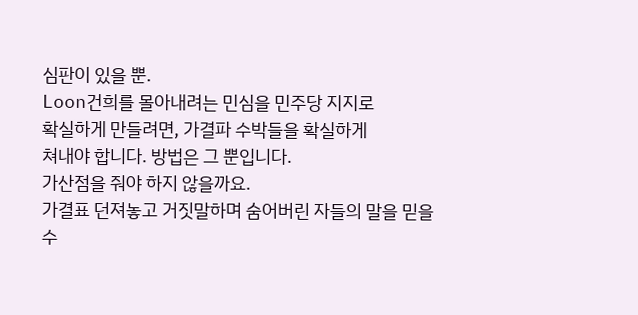심판이 있을 뿐.
Loon건희를 몰아내려는 민심을 민주당 지지로
확실하게 만들려면, 가결파 수박들을 확실하게
쳐내야 합니다. 방법은 그 뿐입니다.
가산점을 줘야 하지 않을까요.
가결표 던져놓고 거짓말하며 숨어버린 자들의 말을 믿을 수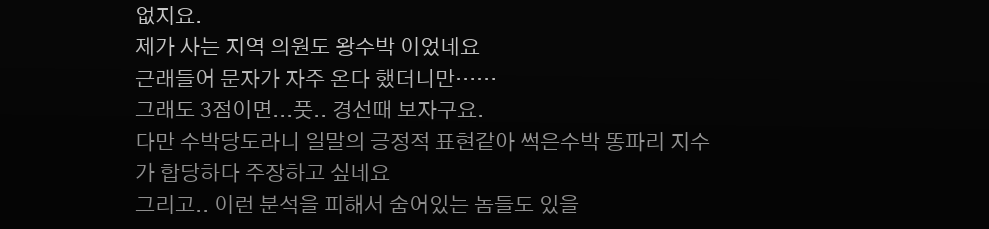없지요.
제가 사는 지역 의원도 왕수박 이었네요
근래들어 문자가 자주 온다 했더니만……
그래도 3점이면...풋.. 경선때 보자구요.
다만 수박당도라니 일말의 긍정적 표현같아 썩은수박 똥파리 지수가 합당하다 주장하고 싶네요
그리고.. 이런 분석을 피해서 숨어있는 놈들도 있을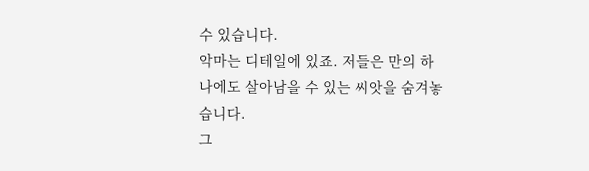수 있습니다.
악마는 디테일에 있죠. 저들은 만의 하나에도 살아남을 수 있는 씨앗을 숨겨놓습니다.
그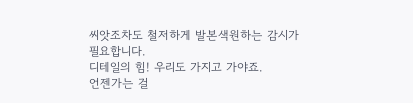씨앗조차도 철저하게 발본색원하는 감시가 필요합니다.
디테일의 힘! 우리도 가지고 가야죠.
언젠가는 걸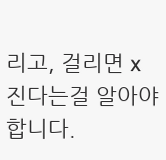리고, 걸리면 x진다는걸 알아야 합니다.